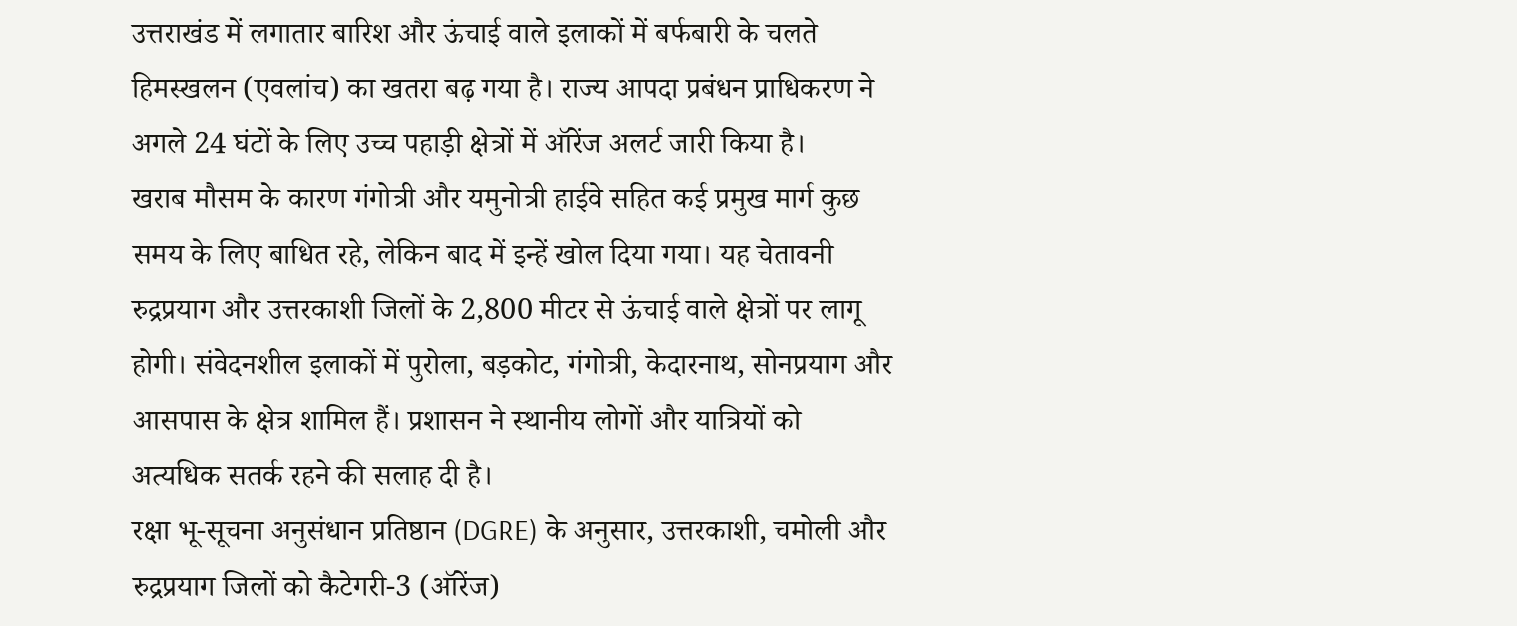उत्तराखंड में लगातार बारिश और ऊंचाई वाले इलाकों में बर्फबारी के चलते हिमस्खलन (एवलांच) का खतरा बढ़ गया है। राज्य आपदा प्रबंधन प्राधिकरण ने अगले 24 घंटों के लिए उच्च पहाड़ी क्षेत्रों में ऑरेंज अलर्ट जारी किया है।
खराब मौसम के कारण गंगोत्री और यमुनोत्री हाईवे सहित कई प्रमुख मार्ग कुछ समय के लिए बाधित रहे, लेकिन बाद में इन्हें खोल दिया गया। यह चेतावनी रुद्रप्रयाग और उत्तरकाशी जिलों के 2,800 मीटर से ऊंचाई वाले क्षेत्रों पर लागू होगी। संवेदनशील इलाकों में पुरोला, बड़कोट, गंगोत्री, केदारनाथ, सोनप्रयाग और आसपास के क्षेत्र शामिल हैं। प्रशासन ने स्थानीय लोगों और यात्रियों को अत्यधिक सतर्क रहने की सलाह दी है।
रक्षा भू-सूचना अनुसंधान प्रतिष्ठान (DGRE) के अनुसार, उत्तरकाशी, चमोली और रुद्रप्रयाग जिलों को कैटेगरी-3 (ऑरेंज)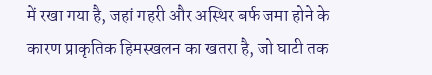में रखा गया है, जहां गहरी और अस्थिर बर्फ जमा होने के कारण प्राकृतिक हिमस्खलन का खतरा है, जो घाटी तक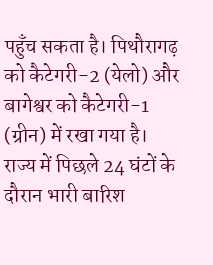पहुँच सकता है। पिथौरागढ़ को कैटेगरी-2 (येलो) और बागेश्वर को कैटेगरी-1 (ग्रीन) में रखा गया है।
राज्य में पिछले 24 घंटों के दौरान भारी बारिश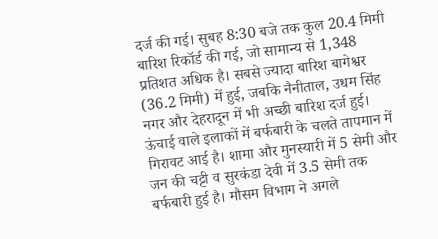दर्ज की गई। सुबह 8:30 बजे तक कुल 20.4 मिमी बारिश रिकॉर्ड की गई, जो सामान्य से 1,348 प्रतिशत अधिक है। सबसे ज्यादा बारिश बागेश्वर (36.2 मिमी) में हुई, जबकि नैनीताल, उधम सिंह नगर और देहरादून में भी अच्छी बारिश दर्ज हुई।
ऊंचाई वाले इलाकों में बर्फबारी के चलते तापमान में गिरावट आई है। शामा और मुनस्यारी में 5 सेमी और जन की चट्टी व सुरकंडा देवी में 3.5 सेमी तक बर्फबारी हुई है। मौसम विभाग ने अगले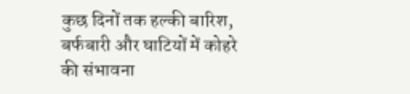कुछ दिनों तक हल्की बारिश, बर्फबारी और घाटियों में कोहरे की संभावना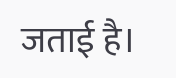जताई है।